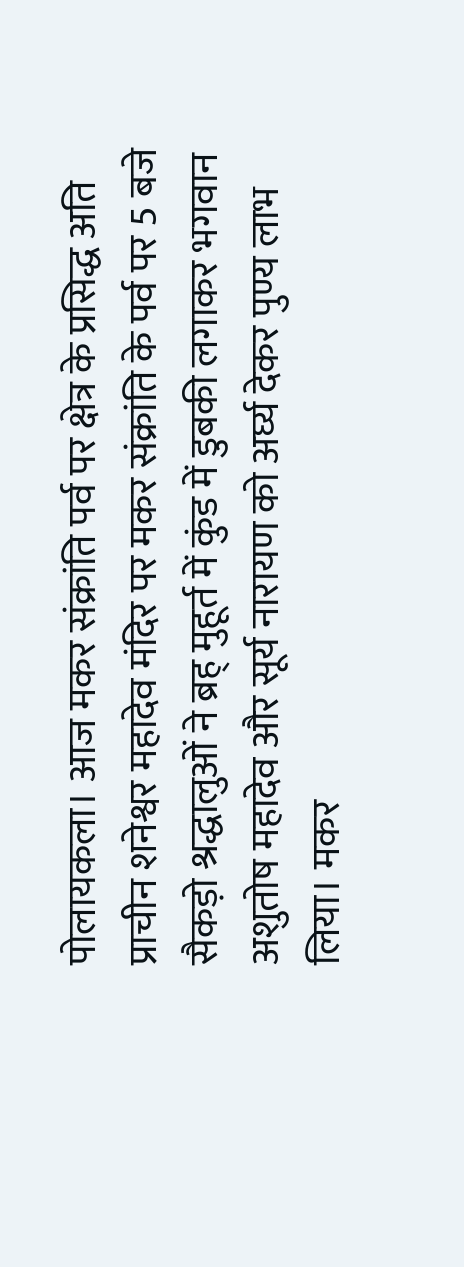पोलायकला। आज मकर संक्रांति पर्व पर क्षेत्र के प्रसिद्ध अति प्राचीन शनेश्वर महादेव मंदिर पर मकर संक्रांति के पर्व पर 5 बजे सैकड़ो श्रद्धालुओं ने ब्रह् मुहूर्त में कुंड में डुबकी लगाकर भगवान अशुतोष महादेव और सूर्य नारायण को अर्घ्य देकर पुण्य लाभ लिया। मकर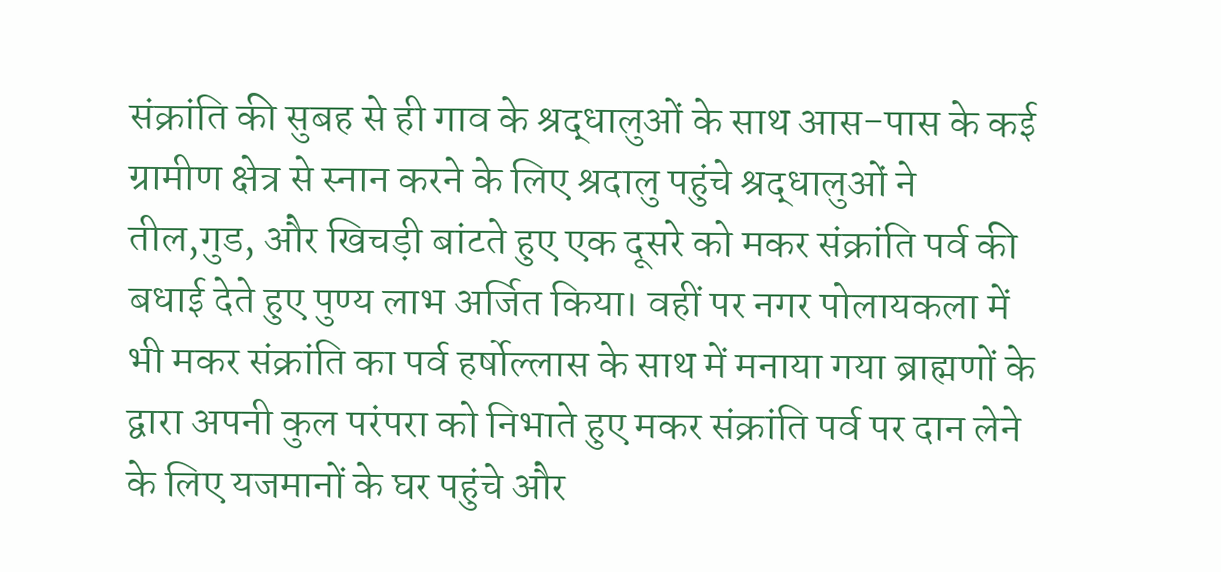संक्रांति की सुबह से ही गाव के श्रद्धालुओं के साथ आस-पास के कई ग्रामीण क्षेत्र से स्नान करने के लिए श्रदालु पहुंचे श्रद्धालुओं ने तील,गुड, और खिचड़ी बांटते हुए एक दूसरे को मकर संक्रांति पर्व की बधाई देते हुए पुण्य लाभ अर्जित किया। वहीं पर नगर पोलायकला में भी मकर संक्रांति का पर्व हर्षोल्लास के साथ में मनाया गया ब्राह्मणों के द्वारा अपनी कुल परंपरा को निभाते हुए मकर संक्रांति पर्व पर दान लेने के लिए यजमानों के घर पहुंचे और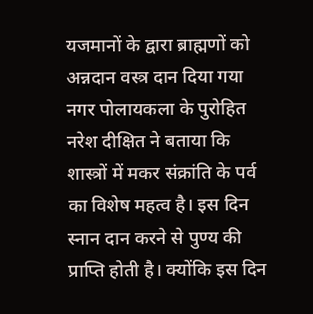यजमानों के द्वारा ब्राह्मणों को अन्नदान वस्त्र दान दिया गया नगर पोलायकला के पुरोहित नरेश दीक्षित ने बताया कि शास्त्रों में मकर संक्रांति के पर्व का विशेष महत्व है। इस दिन स्नान दान करने से पुण्य की प्राप्ति होती है। क्योंकि इस दिन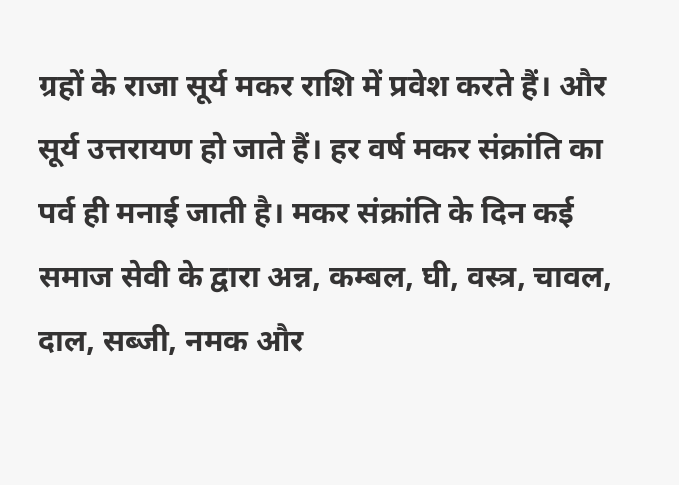ग्रहों के राजा सूर्य मकर राशि में प्रवेश करते हैं। और सूर्य उत्तरायण हो जाते हैं। हर वर्ष मकर संक्रांति का पर्व ही मनाई जाती है। मकर संक्रांति के दिन कई समाज सेवी के द्वारा अन्न, कम्बल, घी, वस्त्र, चावल, दाल, सब्जी, नमक और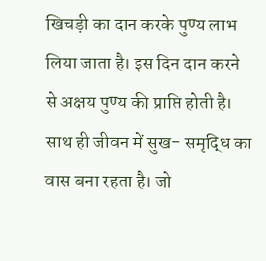खिचड़ी का दान करके पुण्य लाभ लिया जाता है। इस दिन दान करने से अक्षय पुण्य की प्राप्ति होती है। साथ ही जीवन में सुख- समृद्धि का वास बना रहता है। जो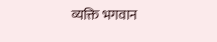व्यक्ति भगवान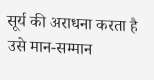सूर्य की अराधना करता है उसे मान-सम्मान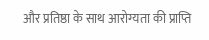और प्रतिष्ठा के साथ आरोग्यता की प्राप्ति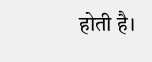होती है।